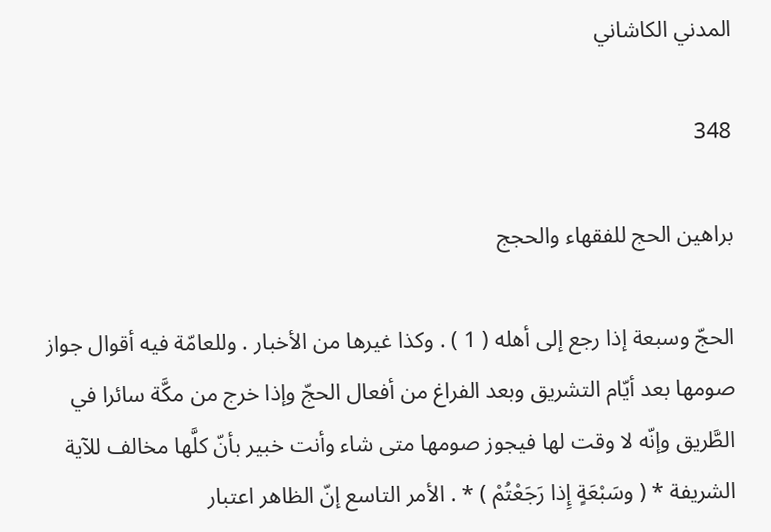المدني الكاشاني

348

براهين الحج للفقهاء والحجج

الحجّ وسبعة إذا رجع إلى أهله ( 1 ) . وكذا غيرها من الأخبار . وللعامّة فيه أقوال جواز صومها بعد أيّام التشريق وبعد الفراغ من أفعال الحجّ وإذا خرج من مكَّة سائرا في الطَّريق وإنّه لا وقت لها فيجوز صومها متى شاء وأنت خبير بأنّ كلَّها مخالف للآية الشريفة * ( وسَبْعَةٍ إِذا رَجَعْتُمْ ) * . الأمر التاسع إنّ الظاهر اعتبار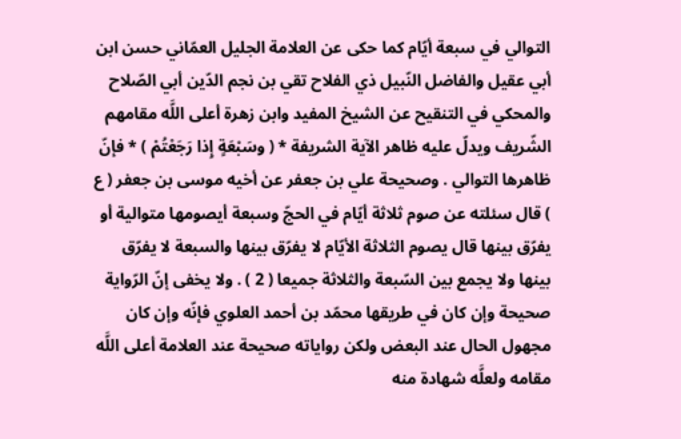التوالي في سبعة أيّام كما حكى عن العلامة الجليل العمّاني حسن ابن أبي عقيل والفاضل النّبيل ذي الفلاح تقي بن نجم الدّين أبي الصّلاح والمحكي في التنقيح عن الشيخ المفيد وابن زهرة أعلى اللَّه مقامهم الشّريف ويدلّ عليه ظاهر الآية الشريفة * ( وسَبْعَةٍ إِذا رَجَعْتُمْ ) * فإنّ ظاهرها التوالي . وصحيحة علي بن جعفر عن أخيه موسى بن جعفر ( ع ) قال سئلته عن صوم ثلاثة أيّام في الحجّ وسبعة أيصومها متوالية أو يفرّق بينها قال يصوم الثلاثة الأيّام لا يفرّق بينها والسبعة لا يفرّق بينها ولا يجمع بين السّبعة والثلاثة جميعا ( 2 ) . ولا يخفى إنّ الرّواية صحيحة وإن كان في طريقها محمّد بن أحمد العلوي فإنّه وإن كان مجهول الحال عند البعض ولكن رواياته صحيحة عند العلامة أعلى اللَّه مقامه ولعلَّه شهادة منه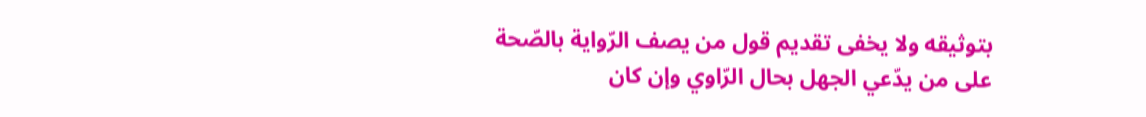بتوثيقه ولا يخفى تقديم قول من يصف الرّواية بالصّحة على من يدّعي الجهل بحال الرّاوي وإن كان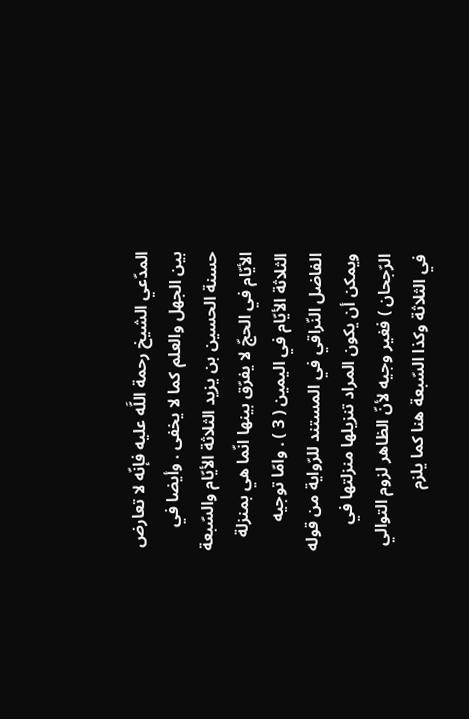المدّعي الشيخ رحمة اللَّه عليه فإنّه لا تعارض بين الجهل والعلم كما لا يخفى . وأيضا في حسنة الحسين بن يزيد الثلاثة الأيّام والسّبعة الأيّام في الحجّ لا يفرّق بينها انّما هي بمنزلة الثلاثة الأيّام في اليمين ( 3 ) . وامّا توجيه الفاضل النّراقي في المستند للرّواية من قوله ويمكن أن يكون المراد تنزيلها منزلتها في الرّجحان ) فغير وجيه لأنّ الظاهر لزوم التوالي في الثلاثة وكذا السّبعة هنا كما يلزم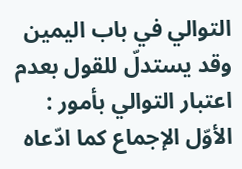التوالي في باب اليمين وقد يستدلّ للقول بعدم اعتبار التوالي بأمور : الأوّل الإجماع كما ادّعاه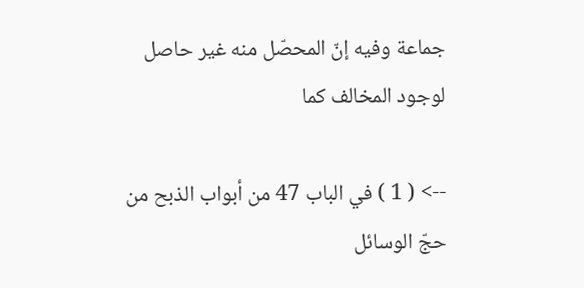جماعة وفيه إنّ المحصّل منه غير حاصل لوجود المخالف كما

--> ( 1 ) في الباب 47 من أبواب الذبح من حجّ الوسائل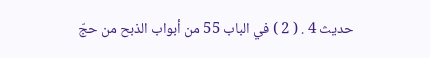حديث 4 . ( 2 ) في الباب 55 من أبواب الذبح من حجّ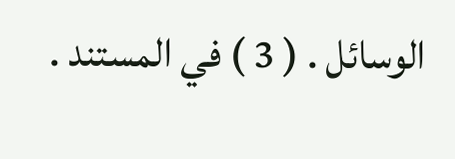الوسائل . ( 3 ) في المستند .